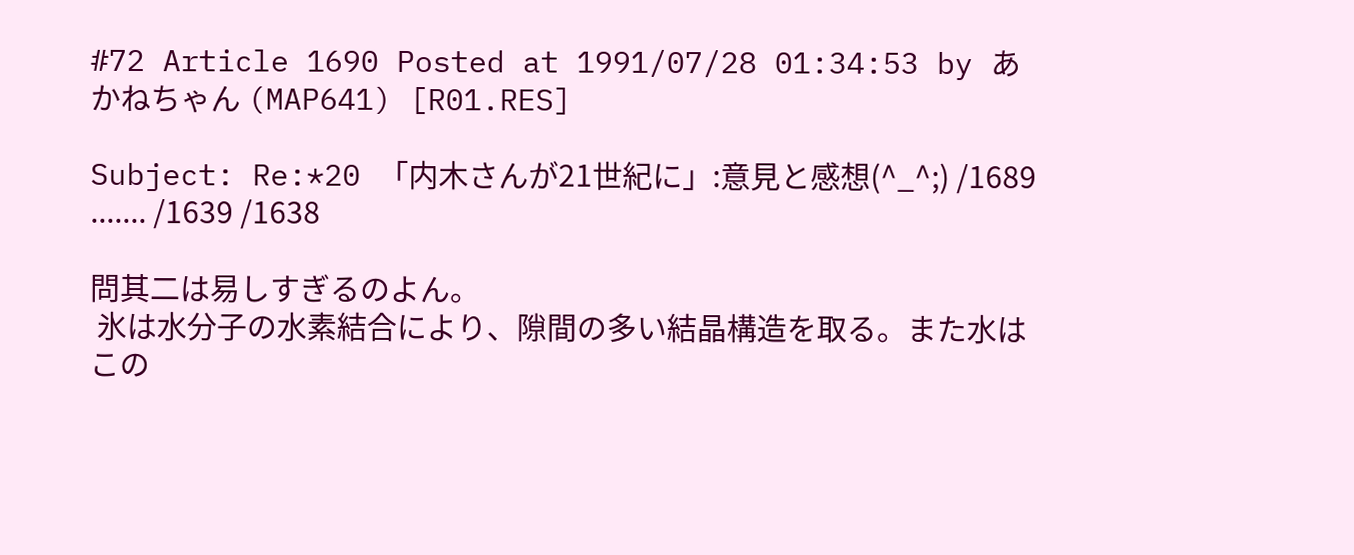#72 Article 1690 Posted at 1991/07/28 01:34:53 by あかねちゃん (MAP641) [R01.RES]

Subject: Re:*20 「内木さんが21世紀に」:意見と感想(^_^;) /1689 ....... /1639 /1638

問其二は易しすぎるのよん。
 氷は水分子の水素結合により、隙間の多い結晶構造を取る。また水はこの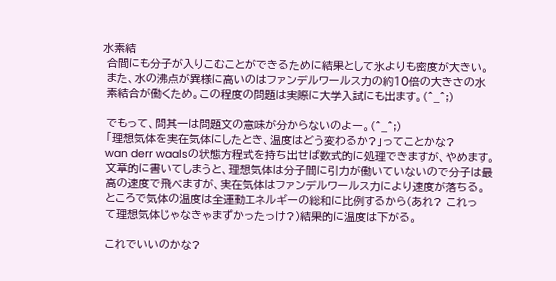水素結
 合間にも分子が入りこむことができるために結果として氷よりも密度が大きい。
 また、水の沸点が異様に高いのはファンデルワールス力の約10倍の大きさの水
 素結合が働くため。この程度の問題は実際に大学入試にも出ます。(^_^;)

 でもって、問其一は問題文の意味が分からないのよー。(^_^;)
 「理想気体を実在気体にしたとき、温度はどう変わるか?」ってことかな?
 wan derr waalsの状態方程式を持ち出せば数式的に処理できますが、やめます。
 文章的に書いてしまうと、理想気体は分子間に引力が働いていないので分子は最
 高の速度で飛べますが、実在気体はファンデルワールス力により速度が落ちる。
 ところで気体の温度は全運動エネルギーの総和に比例するから(あれ? これっ
 て理想気体じゃなきゃまずかったっけ?)結果的に温度は下がる。

 これでいいのかな?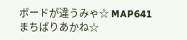ボードが違うみゃ☆ MAP641 まちばりあかね☆